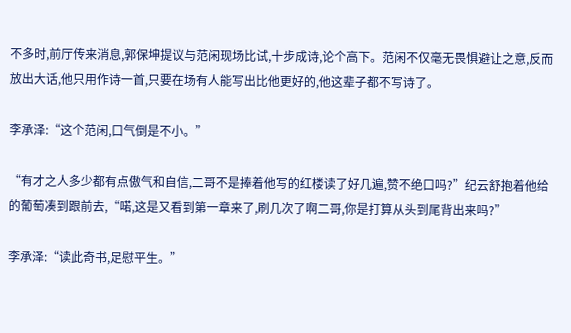不多时,前厅传来消息,郭保坤提议与范闲现场比试,十步成诗,论个高下。范闲不仅毫无畏惧避让之意,反而放出大话,他只用作诗一首,只要在场有人能写出比他更好的,他这辈子都不写诗了。

李承泽:“这个范闲,口气倒是不小。”

“有才之人多少都有点傲气和自信,二哥不是捧着他写的红楼读了好几遍,赞不绝口吗?”纪云舒抱着他给的葡萄凑到跟前去,“喏,这是又看到第一章来了,刷几次了啊二哥,你是打算从头到尾背出来吗?”

李承泽:“读此奇书,足慰平生。”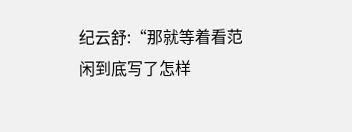纪云舒:“那就等着看范闲到底写了怎样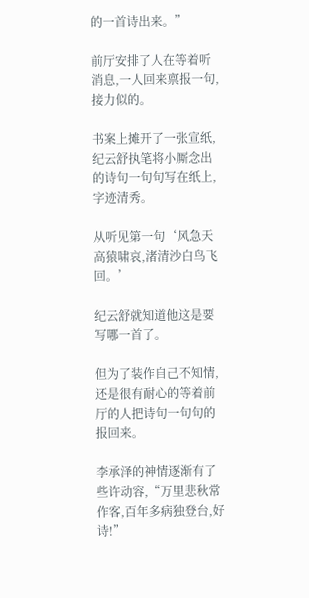的一首诗出来。”

前厅安排了人在等着听消息,一人回来禀报一句,接力似的。

书案上摊开了一张宣纸,纪云舒执笔将小厮念出的诗句一句句写在纸上,字迹清秀。

从听见第一句‘风急天高猿啸哀,渚清沙白鸟飞回。’

纪云舒就知道他这是要写哪一首了。

但为了装作自己不知情,还是很有耐心的等着前厅的人把诗句一句句的报回来。

李承泽的神情逐渐有了些许动容,“万里悲秋常作客,百年多病独登台,好诗!”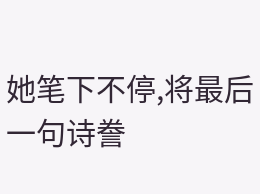她笔下不停,将最后一句诗誊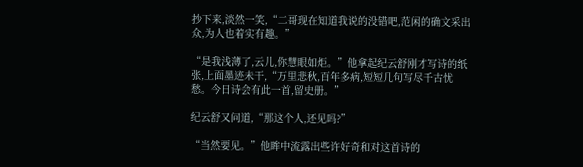抄下来,淡然一笑,“二哥现在知道我说的没错吧,范闲的确文采出众,为人也着实有趣。”

“是我浅薄了,云儿,你慧眼如炬。”他拿起纪云舒刚才写诗的纸张,上面墨迹未干,“万里悲秋,百年多病,短短几句写尽千古忧愁。今日诗会有此一首,留史册。”

纪云舒又问道,“那这个人,还见吗?”

“当然要见。”他眸中流露出些许好奇和对这首诗的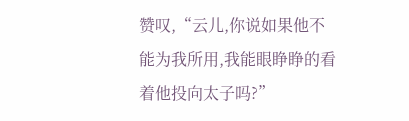赞叹,“云儿,你说如果他不能为我所用,我能眼睁睁的看着他投向太子吗?”